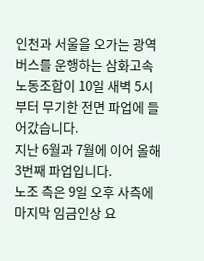인천과 서울을 오가는 광역 버스를 운행하는 삼화고속 노동조합이 10일 새벽 5시부터 무기한 전면 파업에 들어갔습니다.
지난 6월과 7월에 이어 올해 3번째 파업입니다.
노조 측은 9일 오후 사측에 마지막 임금인상 요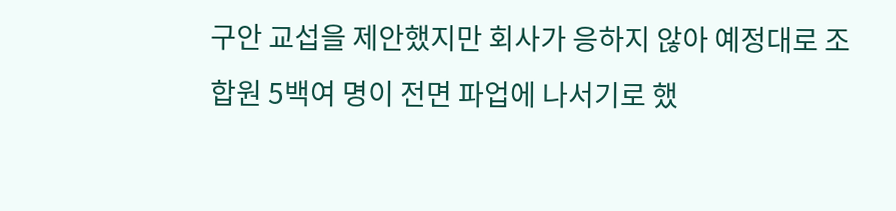구안 교섭을 제안했지만 회사가 응하지 않아 예정대로 조합원 5백여 명이 전면 파업에 나서기로 했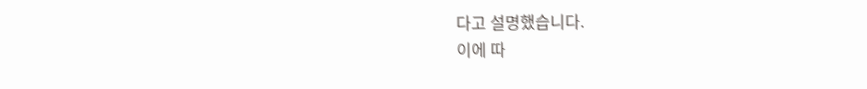다고 설명했습니다.
이에 따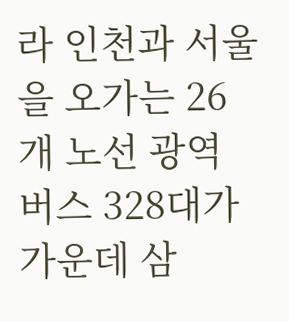라 인천과 서울을 오가는 26개 노선 광역 버스 328대가 가운데 삼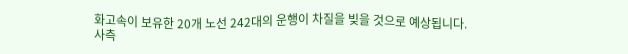화고속이 보유한 20개 노선 242대의 운행이 차질을 빚을 것으로 예상됩니다.
사측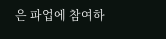은 파업에 참여하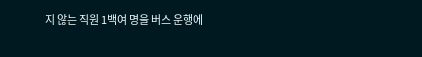지 않는 직원 1백여 명을 버스 운행에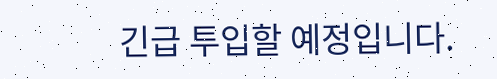긴급 투입할 예정입니다.